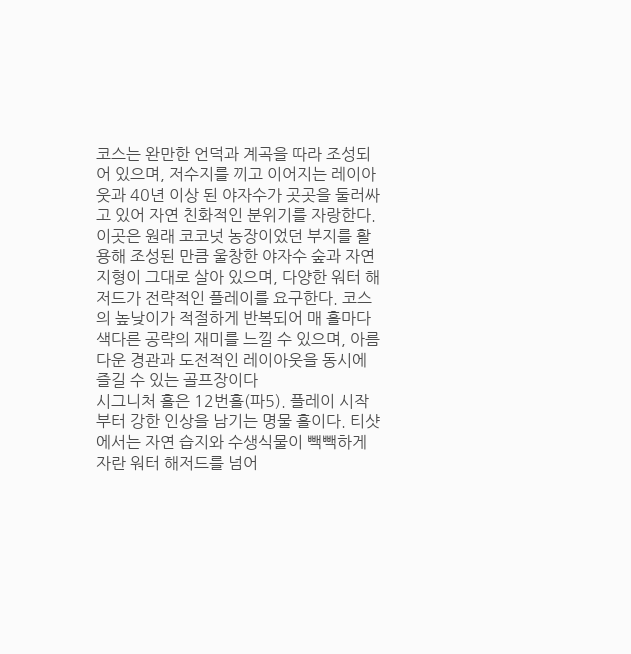코스는 완만한 언덕과 계곡을 따라 조성되어 있으며, 저수지를 끼고 이어지는 레이아웃과 40년 이상 된 야자수가 곳곳을 둘러싸고 있어 자연 친화적인 분위기를 자랑한다.
이곳은 원래 코코넛 농장이었던 부지를 활용해 조성된 만큼 울창한 야자수 숲과 자연 지형이 그대로 살아 있으며, 다양한 워터 해저드가 전략적인 플레이를 요구한다. 코스의 높낮이가 적절하게 반복되어 매 홀마다 색다른 공략의 재미를 느낄 수 있으며, 아름다운 경관과 도전적인 레이아웃을 동시에 즐길 수 있는 골프장이다
시그니처 홀은 12번홀(파5). 플레이 시작부터 강한 인상을 남기는 명물 홀이다. 티샷에서는 자연 습지와 수생식물이 빽빽하게 자란 워터 해저드를 넘어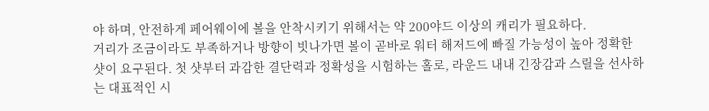야 하며, 안전하게 페어웨이에 볼을 안착시키기 위해서는 약 200야드 이상의 캐리가 필요하다.
거리가 조금이라도 부족하거나 방향이 빗나가면 볼이 곧바로 워터 해저드에 빠질 가능성이 높아 정확한 샷이 요구된다. 첫 샷부터 과감한 결단력과 정확성을 시험하는 홀로, 라운드 내내 긴장감과 스릴을 선사하는 대표적인 시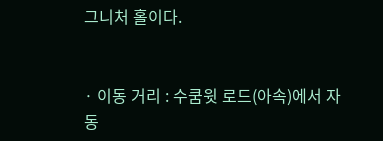그니처 홀이다.


· 이동 거리 : 수쿰윗 로드(아속)에서 자동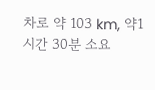차로 약 103 km, 약1 시간 30분 소요